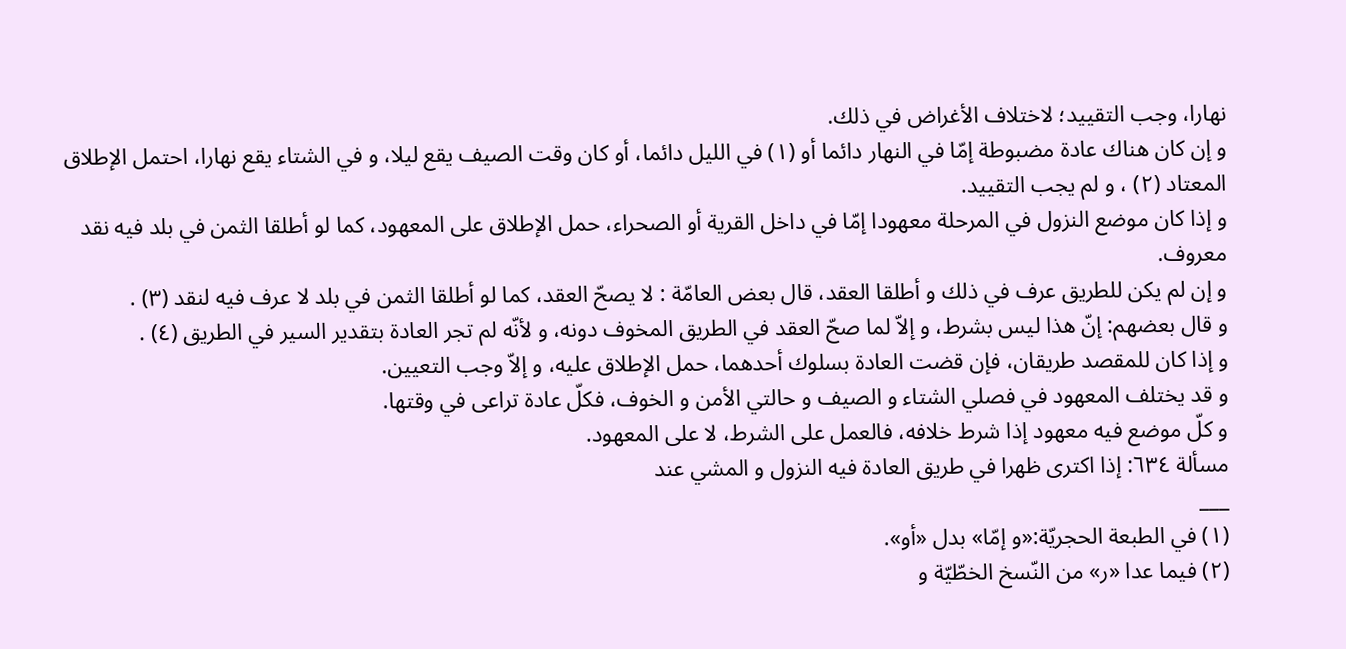نهارا، وجب التقييد؛ لاختلاف الأغراض في ذلك.
و إن كان هناك عادة مضبوطة إمّا في النهار دائما أو (١) في الليل دائما، أو كان وقت الصيف يقع ليلا، و في الشتاء يقع نهارا، احتمل الإطلاق المعتاد (٢) ، و لم يجب التقييد.
و إذا كان موضع النزول في المرحلة معهودا إمّا في داخل القرية أو الصحراء، حمل الإطلاق على المعهود، كما لو أطلقا الثمن في بلد فيه نقد معروف.
و إن لم يكن للطريق عرف في ذلك و أطلقا العقد، قال بعض العامّة : لا يصحّ العقد، كما لو أطلقا الثمن في بلد لا عرف فيه لنقد (٣) .
و قال بعضهم: إنّ هذا ليس بشرط، و إلاّ لما صحّ العقد في الطريق المخوف دونه، و لأنّه لم تجر العادة بتقدير السير في الطريق (٤) .
و إذا كان للمقصد طريقان، فإن قضت العادة بسلوك أحدهما، حمل الإطلاق عليه، و إلاّ وجب التعيين.
و قد يختلف المعهود في فصلي الشتاء و الصيف و حالتي الأمن و الخوف، فكلّ عادة تراعى في وقتها.
و كلّ موضع فيه معهود إذا شرط خلافه، فالعمل على الشرط، لا على المعهود.
مسألة ٦٣٤: إذا اكترى ظهرا في طريق العادة فيه النزول و المشي عند
___
(١) في الطبعة الحجريّة:«و إمّا» بدل «أو».
(٢) فيما عدا «ر» من النّسخ الخطّيّة و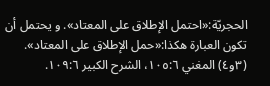الحجريّة:«احتمل الإطلاق على المعتاد». و يحتمل أن تكون العبارة هكذا:«حمل الإطلاق على المعتاد».
(٣و٤) المغني ١٠٥:٦، الشرح الكبير ١٠٩:٦.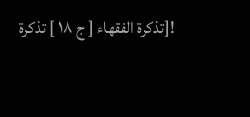![تذكرة الفقهاء [ ج ١٨ ] تذكرة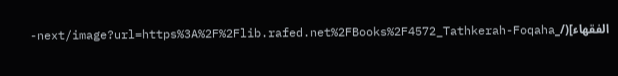الفقهاء](/_next/image?url=https%3A%2F%2Flib.rafed.net%2FBooks%2F4572_Tathkerah-Foqaha-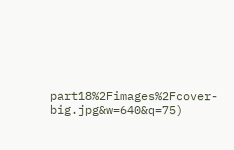part18%2Fimages%2Fcover-big.jpg&w=640&q=75)